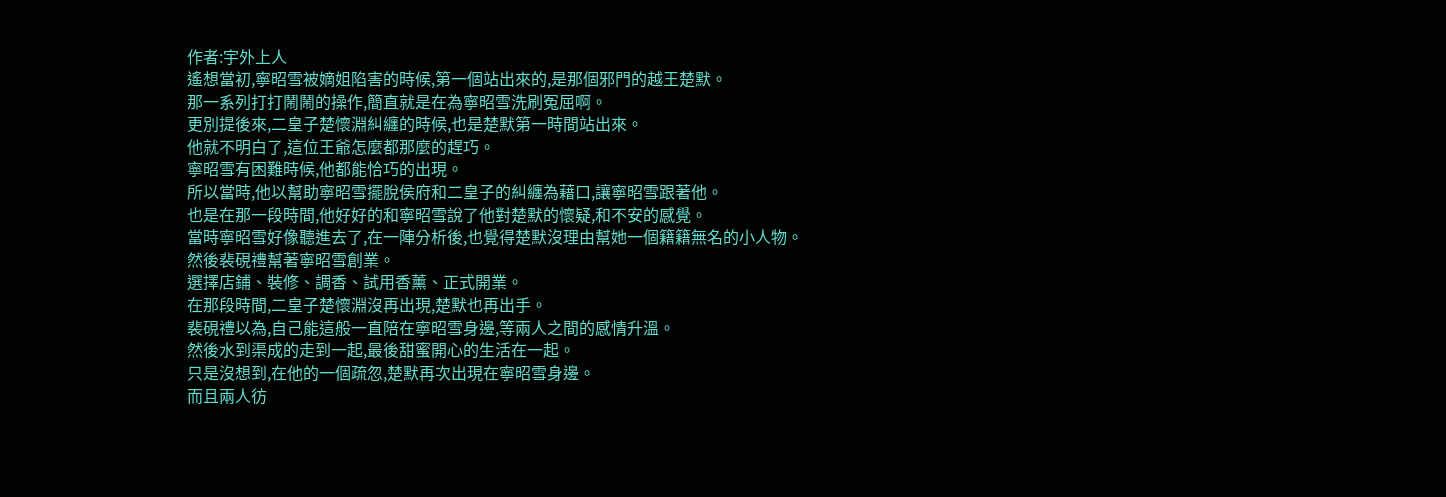作者:宇外上人
遙想當初,寧昭雪被嫡姐陷害的時候,第一個站出來的,是那個邪門的越王楚默。
那一系列打打鬧鬧的操作,簡直就是在為寧昭雪洗刷冤屈啊。
更別提後來,二皇子楚懷淵糾纏的時候,也是楚默第一時間站出來。
他就不明白了,這位王爺怎麼都那麼的趕巧。
寧昭雪有困難時候,他都能恰巧的出現。
所以當時,他以幫助寧昭雪擺脫侯府和二皇子的糾纏為藉口,讓寧昭雪跟著他。
也是在那一段時間,他好好的和寧昭雪說了他對楚默的懷疑,和不安的感覺。
當時寧昭雪好像聽進去了,在一陣分析後,也覺得楚默沒理由幫她一個籍籍無名的小人物。
然後裴硯禮幫著寧昭雪創業。
選擇店鋪、裝修、調香、試用香薰、正式開業。
在那段時間,二皇子楚懷淵沒再出現,楚默也再出手。
裴硯禮以為,自己能這般一直陪在寧昭雪身邊,等兩人之間的感情升溫。
然後水到渠成的走到一起,最後甜蜜開心的生活在一起。
只是沒想到,在他的一個疏忽,楚默再次出現在寧昭雪身邊。
而且兩人彷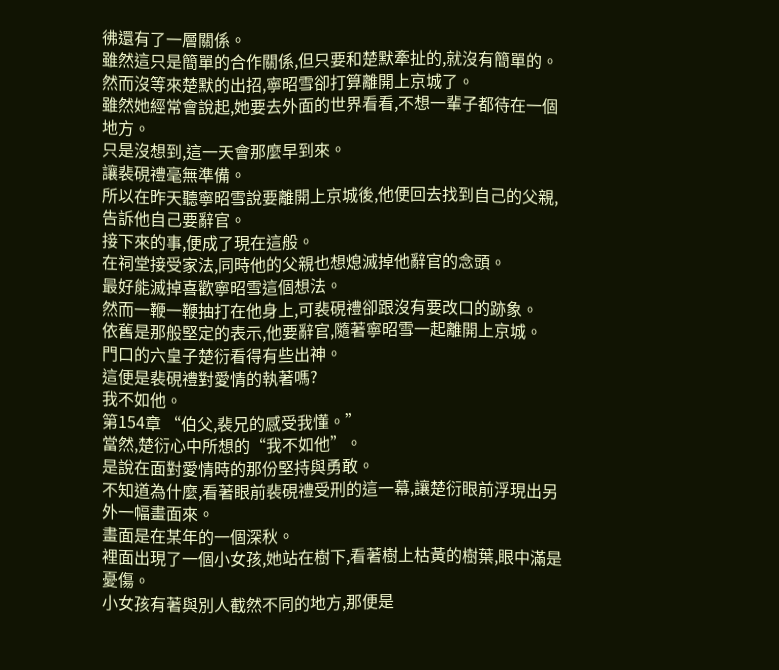彿還有了一層關係。
雖然這只是簡單的合作關係,但只要和楚默牽扯的,就沒有簡單的。
然而沒等來楚默的出招,寧昭雪卻打算離開上京城了。
雖然她經常會說起,她要去外面的世界看看,不想一輩子都待在一個地方。
只是沒想到,這一天會那麼早到來。
讓裴硯禮毫無準備。
所以在昨天聽寧昭雪說要離開上京城後,他便回去找到自己的父親,告訴他自己要辭官。
接下來的事,便成了現在這般。
在祠堂接受家法,同時他的父親也想熄滅掉他辭官的念頭。
最好能滅掉喜歡寧昭雪這個想法。
然而一鞭一鞭抽打在他身上,可裴硯禮卻跟沒有要改口的跡象。
依舊是那般堅定的表示,他要辭官,隨著寧昭雪一起離開上京城。
門口的六皇子楚衍看得有些出神。
這便是裴硯禮對愛情的執著嗎?
我不如他。
第154章 “伯父,裴兄的感受我懂。”
當然,楚衍心中所想的“我不如他”。
是說在面對愛情時的那份堅持與勇敢。
不知道為什麼,看著眼前裴硯禮受刑的這一幕,讓楚衍眼前浮現出另外一幅畫面來。
畫面是在某年的一個深秋。
裡面出現了一個小女孩,她站在樹下,看著樹上枯黃的樹葉,眼中滿是憂傷。
小女孩有著與別人截然不同的地方,那便是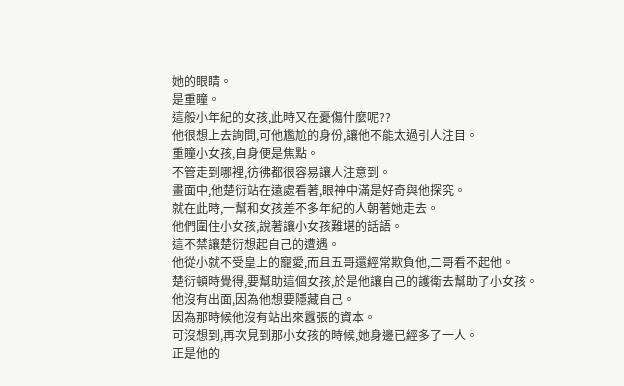她的眼睛。
是重瞳。
這般小年紀的女孩,此時又在憂傷什麼呢??
他很想上去詢問,可他尷尬的身份,讓他不能太過引人注目。
重瞳小女孩,自身便是焦點。
不管走到哪裡,彷彿都很容易讓人注意到。
畫面中,他楚衍站在遠處看著,眼神中滿是好奇與他探究。
就在此時,一幫和女孩差不多年紀的人朝著她走去。
他們圍住小女孩,說著讓小女孩難堪的話語。
這不禁讓楚衍想起自己的遭遇。
他從小就不受皇上的寵愛,而且五哥還經常欺負他,二哥看不起他。
楚衍頓時覺得,要幫助這個女孩,於是他讓自己的護衛去幫助了小女孩。
他沒有出面,因為他想要隱藏自己。
因為那時候他沒有站出來囂張的資本。
可沒想到,再次見到那小女孩的時候,她身邊已經多了一人。
正是他的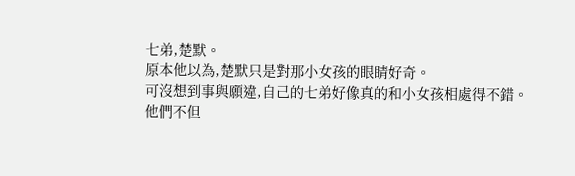七弟,楚默。
原本他以為,楚默只是對那小女孩的眼睛好奇。
可沒想到事與願違,自己的七弟好像真的和小女孩相處得不錯。
他們不但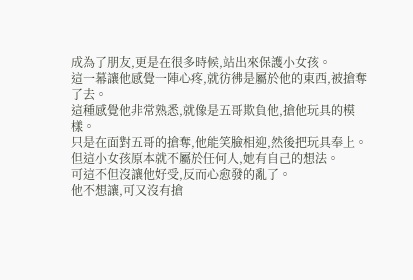成為了朋友,更是在很多時候,站出來保護小女孩。
這一幕讓他感覺一陣心疼,就彷彿是屬於他的東西,被搶奪了去。
這種感覺他非常熟悉,就像是五哥欺負他,搶他玩具的模樣。
只是在面對五哥的搶奪,他能笑臉相迎,然後把玩具奉上。
但這小女孩原本就不屬於任何人,她有自己的想法。
可這不但沒讓他好受,反而心愈發的亂了。
他不想讓,可又沒有搶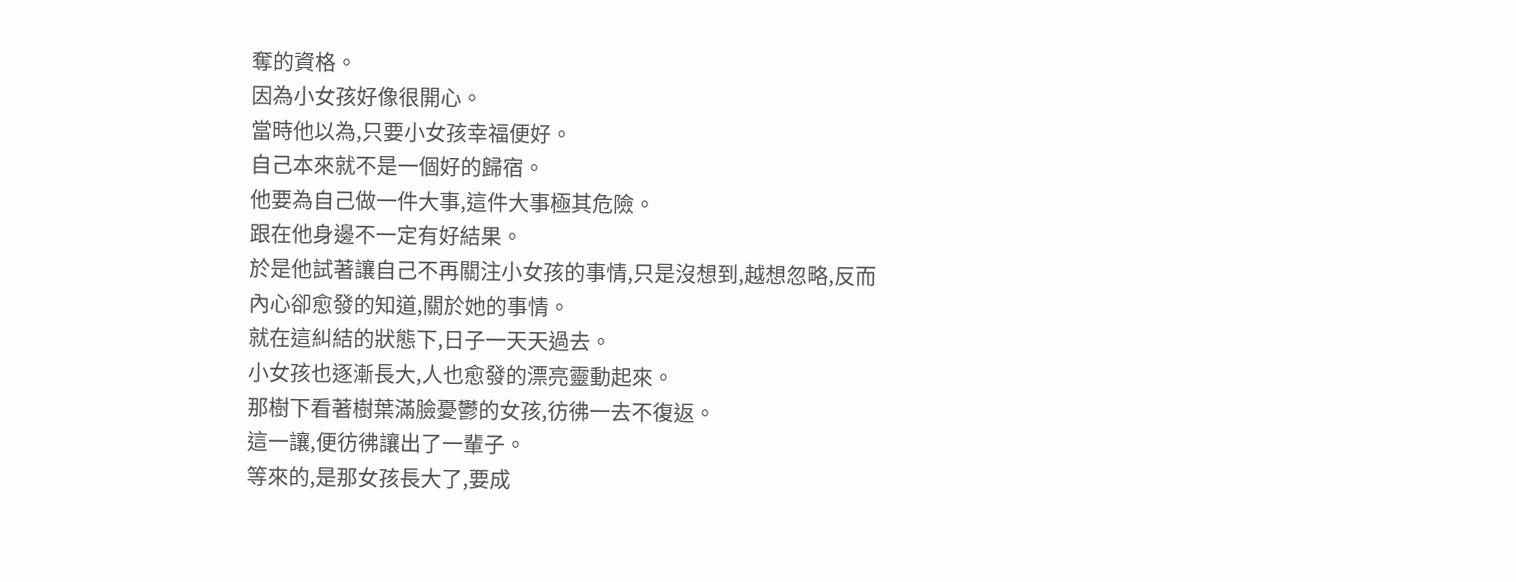奪的資格。
因為小女孩好像很開心。
當時他以為,只要小女孩幸福便好。
自己本來就不是一個好的歸宿。
他要為自己做一件大事,這件大事極其危險。
跟在他身邊不一定有好結果。
於是他試著讓自己不再關注小女孩的事情,只是沒想到,越想忽略,反而內心卻愈發的知道,關於她的事情。
就在這糾結的狀態下,日子一天天過去。
小女孩也逐漸長大,人也愈發的漂亮靈動起來。
那樹下看著樹葉滿臉憂鬱的女孩,彷彿一去不復返。
這一讓,便彷彿讓出了一輩子。
等來的,是那女孩長大了,要成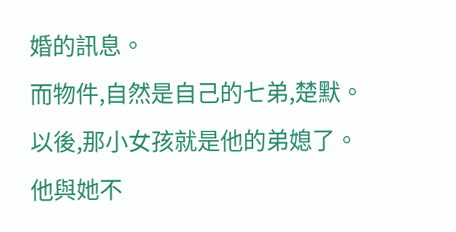婚的訊息。
而物件,自然是自己的七弟,楚默。
以後,那小女孩就是他的弟媳了。
他與她不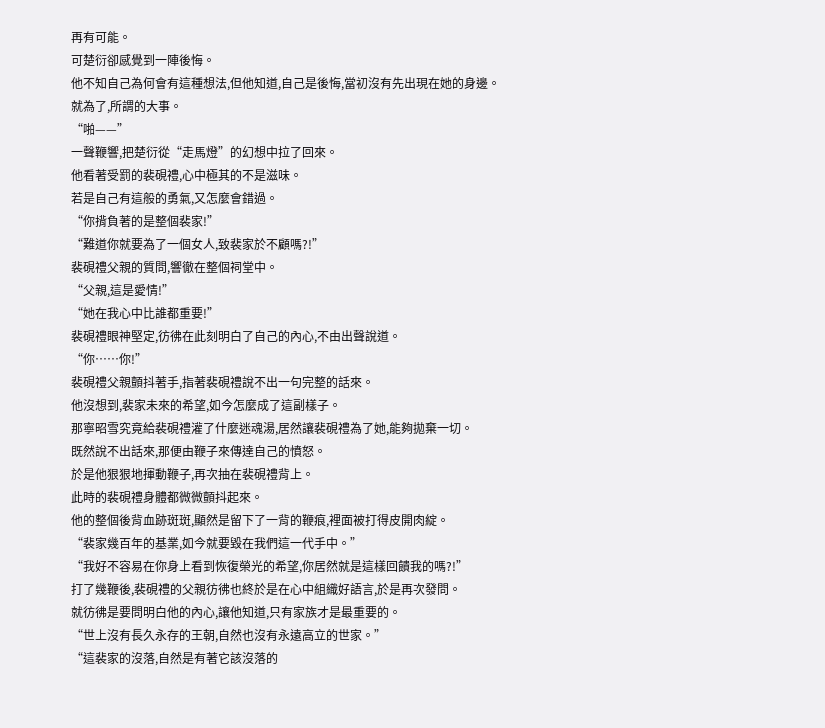再有可能。
可楚衍卻感覺到一陣後悔。
他不知自己為何會有這種想法,但他知道,自己是後悔,當初沒有先出現在她的身邊。
就為了,所謂的大事。
“啪——”
一聲鞭響,把楚衍從“走馬燈”的幻想中拉了回來。
他看著受罰的裴硯禮,心中極其的不是滋味。
若是自己有這般的勇氣,又怎麼會錯過。
“你揹負著的是整個裴家!”
“難道你就要為了一個女人,致裴家於不顧嗎?!”
裴硯禮父親的質問,響徹在整個祠堂中。
“父親,這是愛情!”
“她在我心中比誰都重要!”
裴硯禮眼神堅定,彷彿在此刻明白了自己的內心,不由出聲說道。
“你……你!”
裴硯禮父親顫抖著手,指著裴硯禮說不出一句完整的話來。
他沒想到,裴家未來的希望,如今怎麼成了這副樣子。
那寧昭雪究竟給裴硯禮灌了什麼迷魂湯,居然讓裴硯禮為了她,能夠拋棄一切。
既然說不出話來,那便由鞭子來傳達自己的憤怒。
於是他狠狠地揮動鞭子,再次抽在裴硯禮背上。
此時的裴硯禮身體都微微顫抖起來。
他的整個後背血跡斑斑,顯然是留下了一背的鞭痕,裡面被打得皮開肉綻。
“裴家幾百年的基業,如今就要毀在我們這一代手中。”
“我好不容易在你身上看到恢復榮光的希望,你居然就是這樣回饋我的嗎?!”
打了幾鞭後,裴硯禮的父親彷彿也終於是在心中組織好語言,於是再次發問。
就彷彿是要問明白他的內心,讓他知道,只有家族才是最重要的。
“世上沒有長久永存的王朝,自然也沒有永遠高立的世家。”
“這裴家的沒落,自然是有著它該沒落的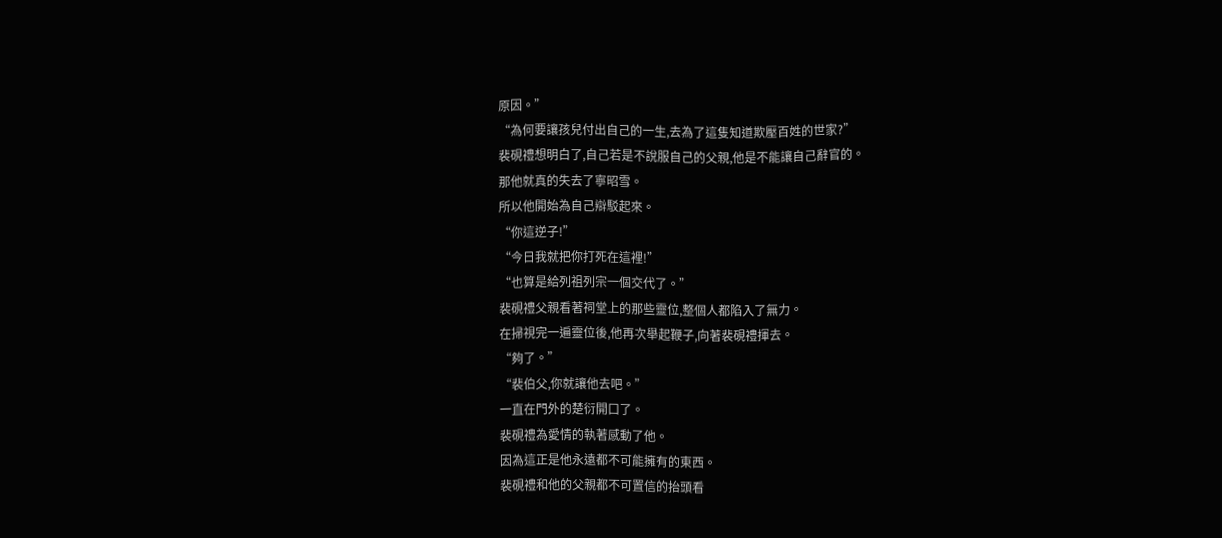原因。”
“為何要讓孩兒付出自己的一生,去為了這隻知道欺壓百姓的世家?”
裴硯禮想明白了,自己若是不說服自己的父親,他是不能讓自己辭官的。
那他就真的失去了寧昭雪。
所以他開始為自己辯駁起來。
“你這逆子!”
“今日我就把你打死在這裡!”
“也算是給列祖列宗一個交代了。”
裴硯禮父親看著祠堂上的那些靈位,整個人都陷入了無力。
在掃視完一遍靈位後,他再次舉起鞭子,向著裴硯禮揮去。
“夠了。”
“裴伯父,你就讓他去吧。”
一直在門外的楚衍開口了。
裴硯禮為愛情的執著感動了他。
因為這正是他永遠都不可能擁有的東西。
裴硯禮和他的父親都不可置信的抬頭看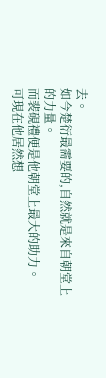去。
如今楚衍最需要的,自然就是來自朝堂上的力量。
而裴硯禮便是他朝堂上最大的助力。
可現在他居然想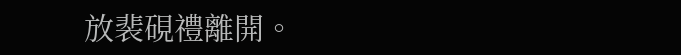放裴硯禮離開。